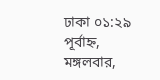ঢাকা ০১:২৯ পূর্বাহ্ন, মঙ্গলবার,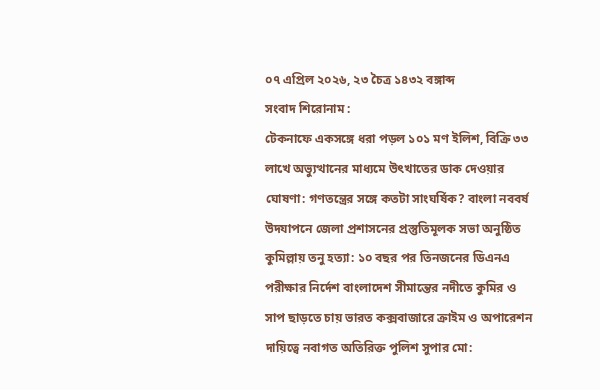০৭ এপ্রিল ২০২৬, ২৩ চৈত্র ১৪৩২ বঙ্গাব্দ
সংবাদ শিরোনাম :
টেকনাফে একসঙ্গে ধরা পড়ল ১০১ মণ ইলিশ, বিক্রি ৩৩ লাখে অভ্যুত্থানের মাধ্যমে উৎখাতের ডাক দেওয়ার ঘোষণা: গণতন্ত্রের সঙ্গে কতটা সাংঘর্ষিক? বাংলা নববর্ষ উদযাপনে জেলা প্রশাসনের প্রস্তুতিমূলক সভা অনুষ্ঠিত কুমিল্লায় তনু হত্যা: ১০ বছর পর তিনজনের ডিএনএ পরীক্ষার নির্দেশ বাংলাদেশ সীমান্তের নদীতে কুমির ও সাপ ছাড়তে চায় ভারত কক্সবাজারে ক্রাইম ও অপারেশন দায়িত্বে নবাগত অতিরিক্ত পুলিশ সুপার মো: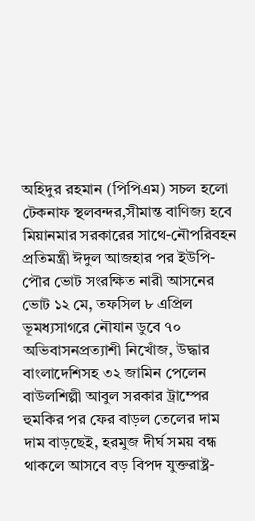অহিদুর রহমান (পিপিএম) সচল হলো টেকনাফ স্থলবন্দর,সীমান্ত বাণিজ্য হবে মিয়ানমার সরকারের সাথে-নৌপরিবহন প্রতিমন্ত্রী ঈদুল আজহার পর ইউপি-পৌর ভোট সংরক্ষিত নারী আসনের ভোট ১২ মে, তফসিল ৮ এপ্রিল ভূমধ্যসাগরে নৌযান ডুবে ৭০ অভিবাসনপ্রত্যাশী নিখোঁজ, উদ্ধার বাংলাদেশিসহ ৩২ জামিন পেলেন বাউলশিল্পী আবুল সরকার ট্রাম্পের হুমকির পর ফের বাড়ল তেলের দাম দাম বাড়ছেই, হরমুজ দীর্ঘ সময় বন্ধ থাকলে আসবে বড় বিপদ যুক্তরাষ্ট্র-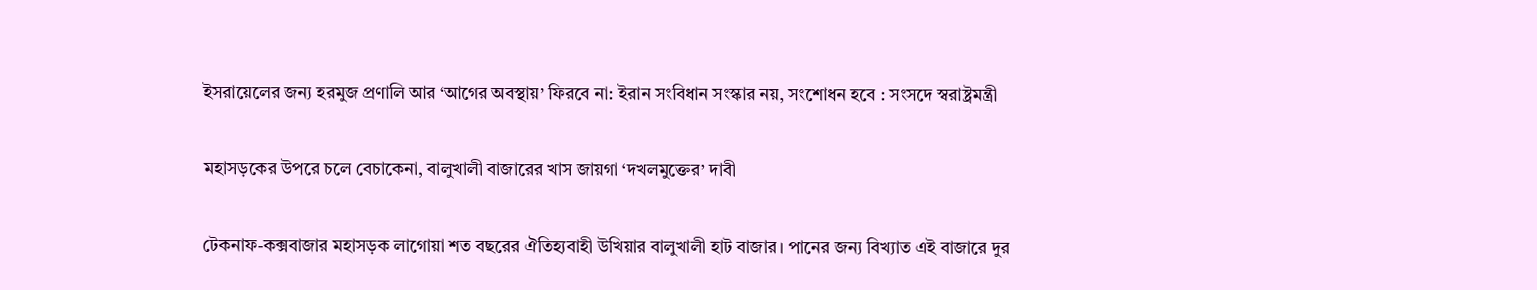ইসরায়েলের জন্য হরমুজ প্রণালি আর ‘আগের অবস্থায়’ ফিরবে না: ইরান সংবিধান সংস্কার নয়, সংশোধন হবে : সংসদে স্বরাষ্ট্রমন্ত্রী

মহাসড়কের উপরে চলে বেচাকেনা, বালুখালী বাজারের খাস জায়গা ‘দখলমুক্তের’ দাবী

টেকনাফ-কক্সবাজার মহাসড়ক লাগোয়া শত বছরের ঐতিহ্যবাহী উখিয়ার বালুখালী হাট বাজার। পানের জন্য বিখ্যাত এই বাজারে দুর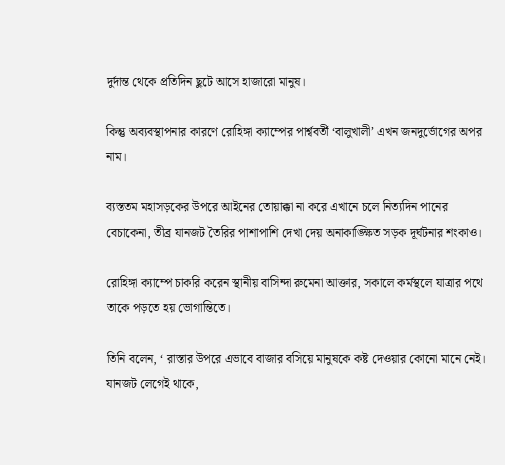দুর্দান্ত থেকে প্রতিদিন ছুটে আসে হাজারো মানুষ।

কিন্তু অব্যবস্থাপনার কারণে রোহিঙ্গা ক্যাম্পের পার্শ্ববর্তী ‘বালুখালী’ এখন জনদুর্ভোগের অপর নাম।

ব্যস্ততম মহাসড়কের উপরে আইনের তোয়াক্কা না করে এখানে চলে নিত্যদিন পানের বেচাকেনা, তীব্র যানজট তৈরির পাশাপাশি দেখা দেয় অনাকাঙ্ক্ষিত সড়ক দূর্ঘটনার শংকাও।

রোহিঙ্গা ক্যাম্পে চাকরি করেন স্থানীয় বাসিন্দা রুমেনা আক্তার, সকালে কর্মস্থলে যাত্রার পথে তাকে পড়তে হয় ভোগান্তিতে।

তিনি বলেন, ‘ রাস্তার উপরে এভাবে বাজার বসিয়ে মানুষকে কষ্ট দেওয়ার কোনো মানে নেই। যানজট লেগেই থাকে,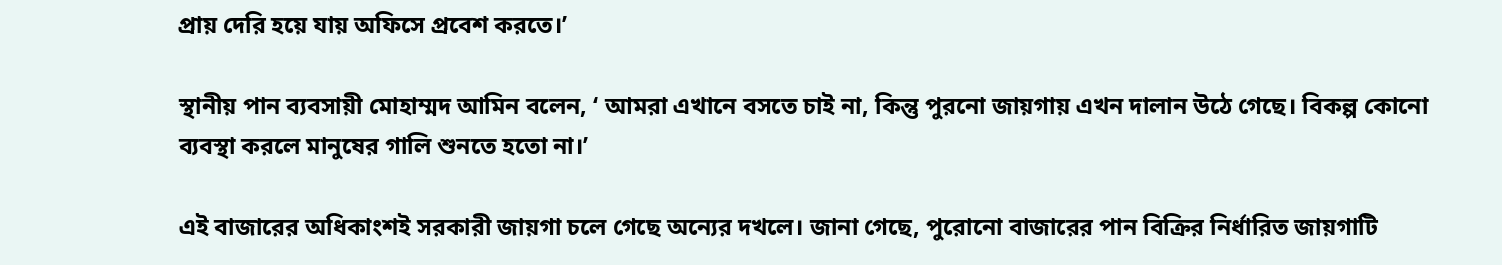প্রায় দেরি হয়ে যায় অফিসে প্রবেশ করতে।’

স্থানীয় পান ব্যবসায়ী মোহাম্মদ আমিন বলেন, ‘ আমরা এখানে বসতে চাই না, কিন্তু পুরনো জায়গায় এখন দালান উঠে গেছে। বিকল্প কোনো ব্যবস্থা করলে মানুষের গালি শুনতে হতো না।’

এই বাজারের অধিকাংশই সরকারী জায়গা চলে গেছে অন্যের দখলে। জানা গেছে, পুরোনো বাজারের পান বিক্রির নির্ধারিত জায়গাটি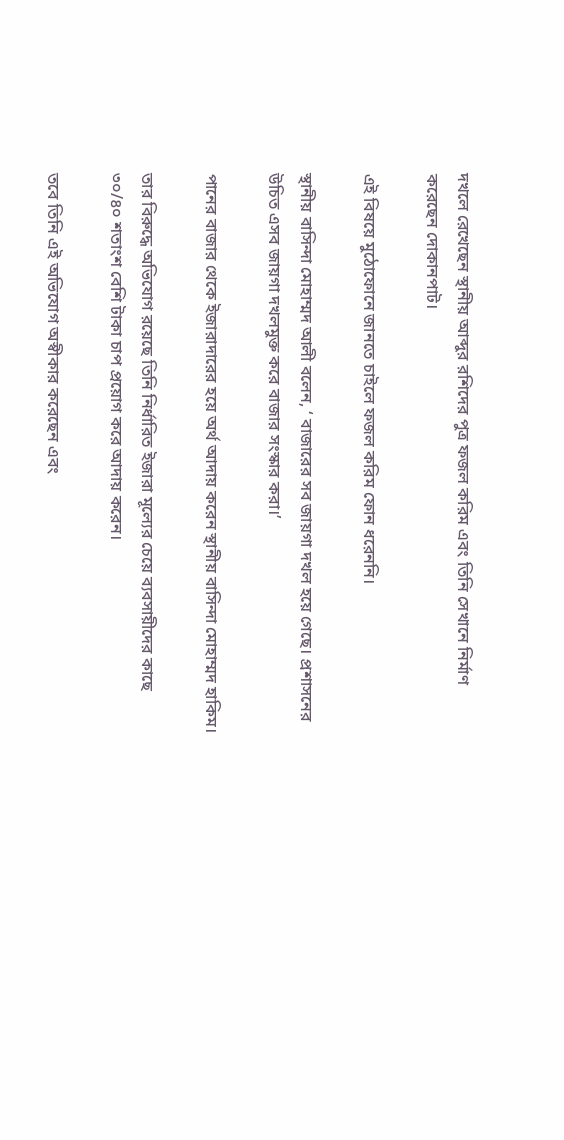দখলে রেখেছেন স্থানীয় আব্দুর রশিদের পুত্র ফজল করিম এবং তিনি সেখানে নির্মাণ করেছেন দোকানপাট।

এই বিষয়ে মুঠোফোনে জানতে চাইলে ফজল করিম ফোন ধরেননি।

স্থানীয় বাসিন্দা মোহাম্মদ আলী বলেন, ‘ বাজারের সব জায়গা দখল হয়ে গেছে। প্রশাসনের উচিত এসব জায়গা দখলমুক্ত করে বাজার সংস্কার করা।’

পানের বাজার থেকে ইজারাদারের হয়ে অর্থ আদায় করেন স্থানীয় বাসিন্দা মোহাম্মদ হাকিম।

তার বিরুদ্ধে অভিযোগ রয়েছে তিনি নির্ধারিত ইজারা মূল্যের চেয়ে ব্যবসায়ীদের কাছে ৩০/৪০ শতাংশ বেশি টাকা চাপ প্রয়োগ করে আদায় করেন।

তবে তিনি এই অভিযোগ অস্বীকার করেছেন এবং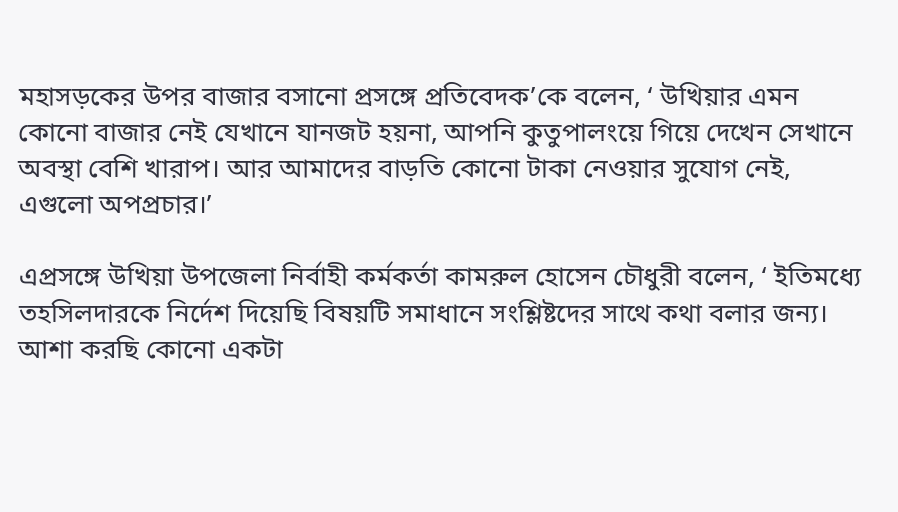মহাসড়কের উপর বাজার বসানো প্রসঙ্গে প্রতিবেদক’কে বলেন, ‘ উখিয়ার এমন কোনো বাজার নেই যেখানে যানজট হয়না, আপনি কুতুপালংয়ে গিয়ে দেখেন সেখানে অবস্থা বেশি খারাপ। আর আমাদের বাড়তি কোনো টাকা নেওয়ার সুযোগ নেই, এগুলো অপপ্রচার।’

এপ্রসঙ্গে উখিয়া উপজেলা নির্বাহী কর্মকর্তা কামরুল হোসেন চৌধুরী বলেন, ‘ ইতিমধ্যে তহসিলদারকে নির্দেশ দিয়েছি বিষয়টি সমাধানে সংশ্লিষ্টদের সাথে কথা বলার জন্য। আশা করছি কোনো একটা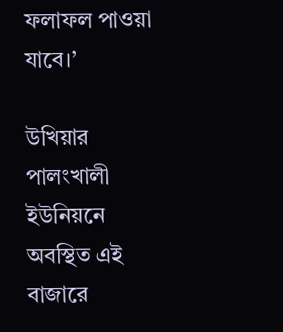ফলাফল পাওয়া যাবে।’

উখিয়ার পালংখালী ইউনিয়নে অবস্থিত এই বাজারে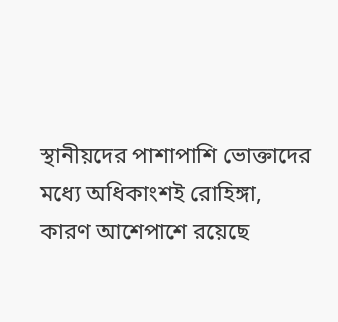স্থানীয়দের পাশাপাশি ভোক্তাদের মধ্যে অধিকাংশই রোহিঙ্গা, কারণ আশেপাশে রয়েছে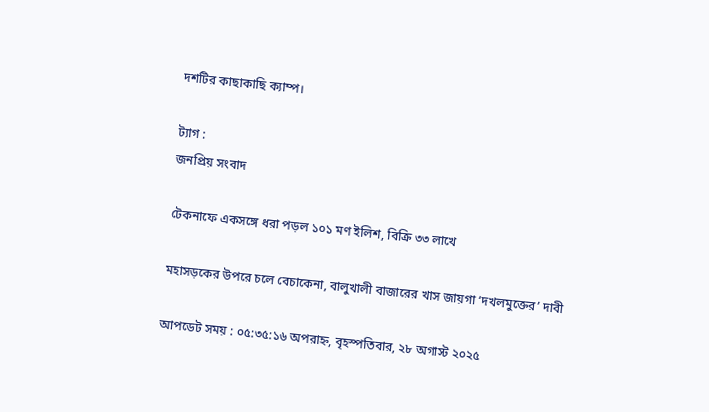দশটির কাছাকাছি ক্যাম্প।

ট্যাগ :
জনপ্রিয় সংবাদ

টেকনাফে একসঙ্গে ধরা পড়ল ১০১ মণ ইলিশ, বিক্রি ৩৩ লাখে

মহাসড়কের উপরে চলে বেচাকেনা, বালুখালী বাজারের খাস জায়গা ‘দখলমুক্তের’ দাবী

আপডেট সময় : ০৫:৩৫:১৬ অপরাহ্ন, বৃহস্পতিবার, ২৮ অগাস্ট ২০২৫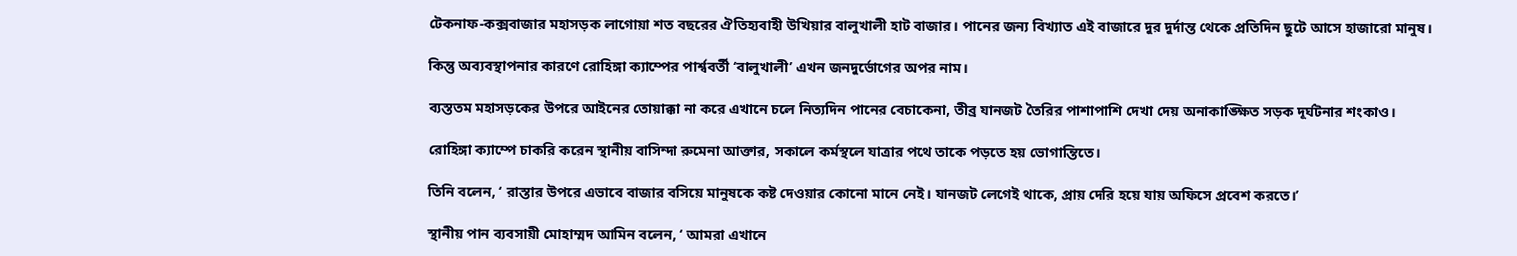টেকনাফ-কক্সবাজার মহাসড়ক লাগোয়া শত বছরের ঐতিহ্যবাহী উখিয়ার বালুখালী হাট বাজার। পানের জন্য বিখ্যাত এই বাজারে দুর দুর্দান্ত থেকে প্রতিদিন ছুটে আসে হাজারো মানুষ।

কিন্তু অব্যবস্থাপনার কারণে রোহিঙ্গা ক্যাম্পের পার্শ্ববর্তী ‘বালুখালী’ এখন জনদুর্ভোগের অপর নাম।

ব্যস্ততম মহাসড়কের উপরে আইনের তোয়াক্কা না করে এখানে চলে নিত্যদিন পানের বেচাকেনা, তীব্র যানজট তৈরির পাশাপাশি দেখা দেয় অনাকাঙ্ক্ষিত সড়ক দূর্ঘটনার শংকাও।

রোহিঙ্গা ক্যাম্পে চাকরি করেন স্থানীয় বাসিন্দা রুমেনা আক্তার, সকালে কর্মস্থলে যাত্রার পথে তাকে পড়তে হয় ভোগান্তিতে।

তিনি বলেন, ‘ রাস্তার উপরে এভাবে বাজার বসিয়ে মানুষকে কষ্ট দেওয়ার কোনো মানে নেই। যানজট লেগেই থাকে, প্রায় দেরি হয়ে যায় অফিসে প্রবেশ করতে।’

স্থানীয় পান ব্যবসায়ী মোহাম্মদ আমিন বলেন, ‘ আমরা এখানে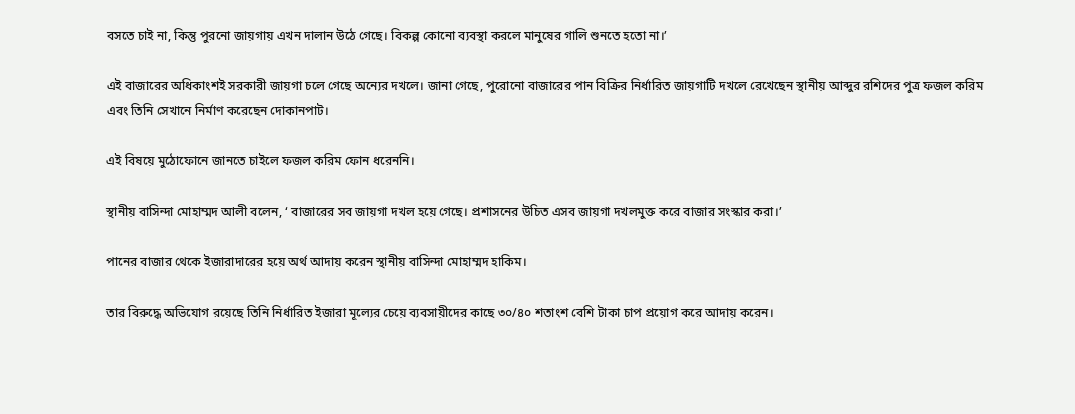বসতে চাই না, কিন্তু পুরনো জায়গায় এখন দালান উঠে গেছে। বিকল্প কোনো ব্যবস্থা করলে মানুষের গালি শুনতে হতো না।’

এই বাজারের অধিকাংশই সরকারী জায়গা চলে গেছে অন্যের দখলে। জানা গেছে, পুরোনো বাজারের পান বিক্রির নির্ধারিত জায়গাটি দখলে রেখেছেন স্থানীয় আব্দুর রশিদের পুত্র ফজল করিম এবং তিনি সেখানে নির্মাণ করেছেন দোকানপাট।

এই বিষয়ে মুঠোফোনে জানতে চাইলে ফজল করিম ফোন ধরেননি।

স্থানীয় বাসিন্দা মোহাম্মদ আলী বলেন, ‘ বাজারের সব জায়গা দখল হয়ে গেছে। প্রশাসনের উচিত এসব জায়গা দখলমুক্ত করে বাজার সংস্কার করা।’

পানের বাজার থেকে ইজারাদারের হয়ে অর্থ আদায় করেন স্থানীয় বাসিন্দা মোহাম্মদ হাকিম।

তার বিরুদ্ধে অভিযোগ রয়েছে তিনি নির্ধারিত ইজারা মূল্যের চেয়ে ব্যবসায়ীদের কাছে ৩০/৪০ শতাংশ বেশি টাকা চাপ প্রয়োগ করে আদায় করেন।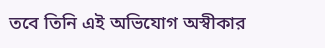তবে তিনি এই অভিযোগ অস্বীকার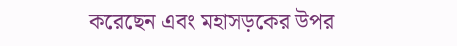করেছেন এবং মহাসড়কের উপর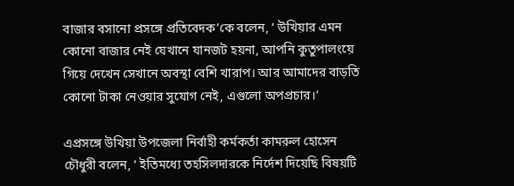বাজার বসানো প্রসঙ্গে প্রতিবেদক’কে বলেন, ‘ উখিয়ার এমন কোনো বাজার নেই যেখানে যানজট হয়না, আপনি কুতুপালংয়ে গিয়ে দেখেন সেখানে অবস্থা বেশি খারাপ। আর আমাদের বাড়তি কোনো টাকা নেওয়ার সুযোগ নেই, এগুলো অপপ্রচার।’

এপ্রসঙ্গে উখিয়া উপজেলা নির্বাহী কর্মকর্তা কামরুল হোসেন চৌধুরী বলেন, ‘ ইতিমধ্যে তহসিলদারকে নির্দেশ দিয়েছি বিষয়টি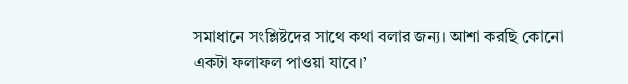সমাধানে সংশ্লিষ্টদের সাথে কথা বলার জন্য। আশা করছি কোনো একটা ফলাফল পাওয়া যাবে।’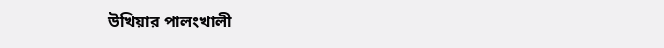উখিয়ার পালংখালী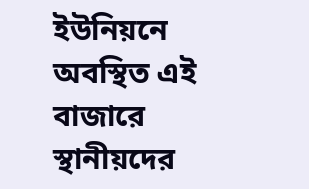ইউনিয়নে অবস্থিত এই বাজারে স্থানীয়দের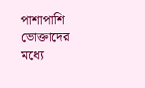পাশাপাশি ভোক্তাদের মধ্যে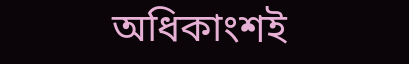অধিকাংশই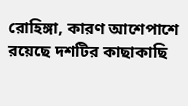রোহিঙ্গা, কারণ আশেপাশে রয়েছে দশটির কাছাকাছি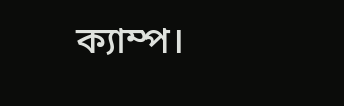ক্যাম্প।